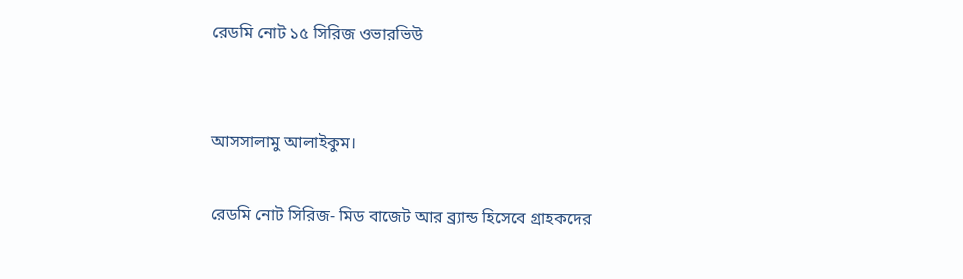রেডমি নোট ১৫ সিরিজ ওভারভিউ


আসসালামু আলাইকুম।

রেডমি নোট সিরিজ- মিড বাজেট আর ব্র্যান্ড হিসেবে গ্রাহকদের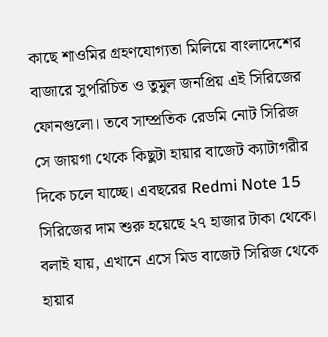কাছে শাওমির গ্রহণযোগ্যতা মিলিয়ে বাংলাদেশের বাজারে সুপরিচিত ও তুমুল জনপ্রিয় এই সিরিজের ফোনগুলো। তবে সাম্প্রতিক রেডমি নোট সিরিজ সে জায়গা থেকে কিছুটা হায়ার বাজেট ক্যাটাগরীর দিকে চলে যাচ্ছে। এবছরের Redmi Note 15 সিরিজের দাম শুরু হয়েছে ২৭ হাজার টাকা থেকে। বলাই যায়, এখানে এসে মিড বাজেট সিরিজ থেকে হায়ার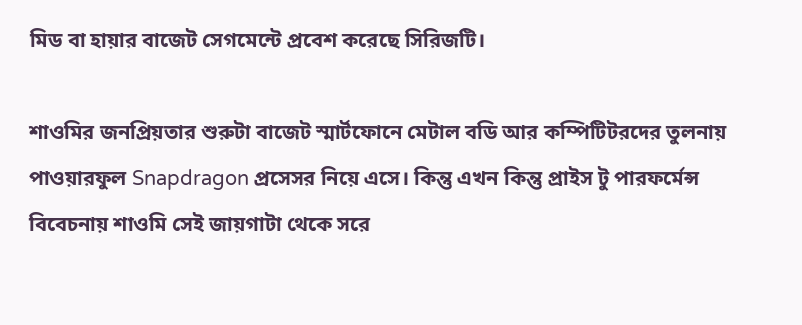মিড বা হায়ার বাজেট সেগমেন্টে প্রবেশ করেছে সিরিজটি।

শাওমির জনপ্রিয়তার শুরুটা বাজেট স্মার্টফোনে মেটাল বডি আর কম্পিটিটরদের তুলনায় পাওয়ারফুল Snapdragon প্রসেসর নিয়ে এসে। কিন্তু এখন কিন্তু প্রাইস টু পারফর্মেন্স বিবেচনায় শাওমি সেই জায়গাটা থেকে সরে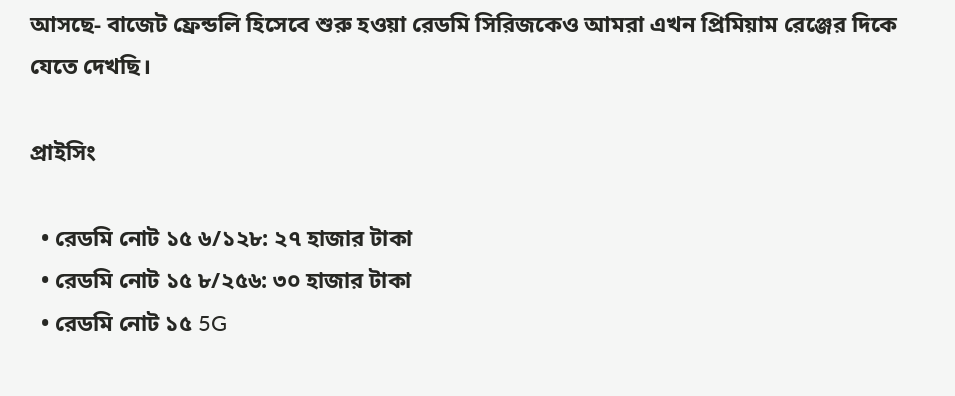আসছে- বাজেট ফ্রেন্ডলি হিসেবে শুরু হওয়া রেডমি সিরিজকেও আমরা এখন প্রিমিয়াম রেঞ্জের দিকে যেতে দেখছি।

প্রাইসিং

  • রেডমি নোট ১৫ ৬/১২৮: ২৭ হাজার টাকা
  • রেডমি নোট ১৫ ৮/২৫৬: ৩০ হাজার টাকা
  • রেডমি নোট ১৫ 5G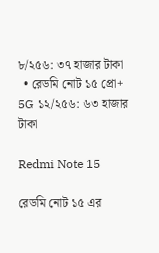৮/২৫৬: ৩৭ হাজার টাকা
  • রেডমি নোট ১৫ প্রো+ 5G ১২/২৫৬: ৬৩ হাজার টাকা

Redmi Note 15

রেডমি নোট ১৫ এর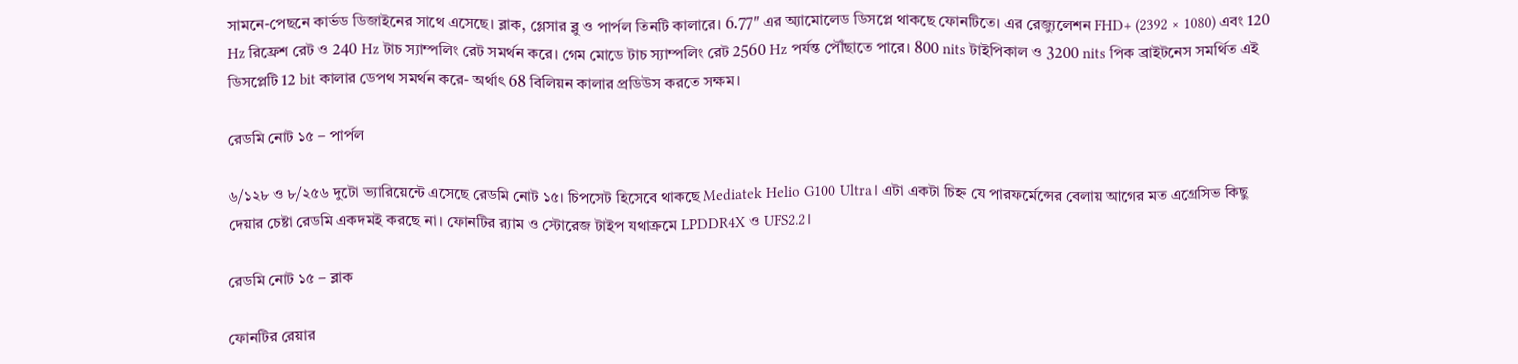সামনে-পেছনে কার্ভড ডিজাইনের সাথে এসেছে। ব্লাক, গ্লেসার ব্লু ও পার্পল তিনটি কালারে। 6.77″ এর অ্যামোলেড ডিসপ্লে থাকছে ফোনটিতে। এর রেজ্যুলেশন FHD+ (2392 × 1080) এবং 120 Hz রিফ্রেশ রেট ও 240 Hz টাচ স্যাম্পলিং রেট সমর্থন করে। গেম মোডে টাচ স্যাম্পলিং রেট 2560 Hz পর্যন্ত পৌঁছাতে পারে। 800 nits টাইপিকাল ও 3200 nits পিক ব্রাইটনেস সমর্থিত এই ডিসপ্লেটি 12 bit কালার ডেপথ সমর্থন করে- অর্থাৎ 68 বিলিয়ন কালার প্রডিউস করতে সক্ষম।

রেডমি নোট ১৫ – পার্পল

৬/১২৮ ও ৮/২৫৬ দুটো ভ্যারিয়েন্টে এসেছে রেডমি নোট ১৫। চিপসেট হিসেবে থাকছে Mediatek Helio G100 Ultra। এটা একটা চিহ্ন যে পারফর্মেন্সের বেলায় আগের মত এগ্রেসিভ কিছু দেয়ার চেষ্টা রেডমি একদমই করছে না। ফোনটির র‌্যাম ও স্টোরেজ টাইপ যথাক্রমে LPDDR4X ও UFS2.2।

রেডমি নোট ১৫ – ব্লাক

ফোনটির রেয়ার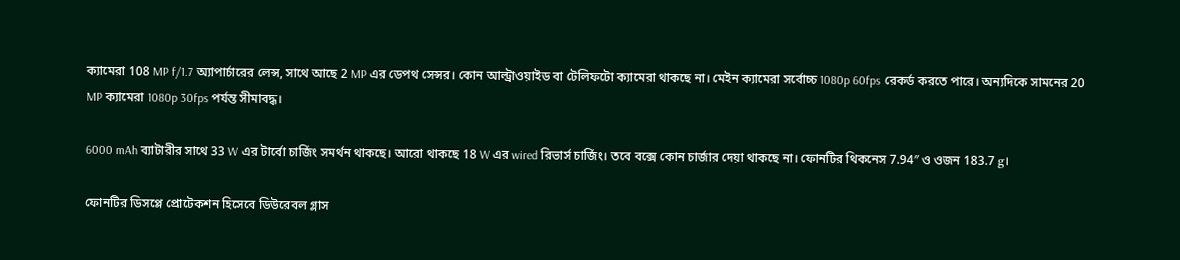ক্যামেরা 108 MP f/1.7 অ্যাপার্চারের লেন্স, সাথে আছে 2 MP এর ডেপথ সেন্সর। কোন আল্ট্রাওয়াইড বা টেলিফটো ক্যামেরা থাকছে না। মেইন ক্যামেরা সর্বোচ্চ 1080p 60fps রেকর্ড করতে পারে। অন্যদিকে সামনের 20 MP ক্যামেরা 1080p 30fps পর্যন্ত সীমাবদ্ধ।

6000 mAh ব্যাটারীর সাথে 33 W এর টার্বো চার্জিং সমর্থন থাকছে। আরো থাকছে 18 W এর wired রিভার্স চার্জিং। তবে বক্সে কোন চার্জার দেয়া থাকছে না। ফোনটির থিকনেস 7.94″ ও ওজন 183.7 g।

ফোনটির ডিসপ্লে প্রোটেকশন হিসেবে ডিউরেবল গ্লাস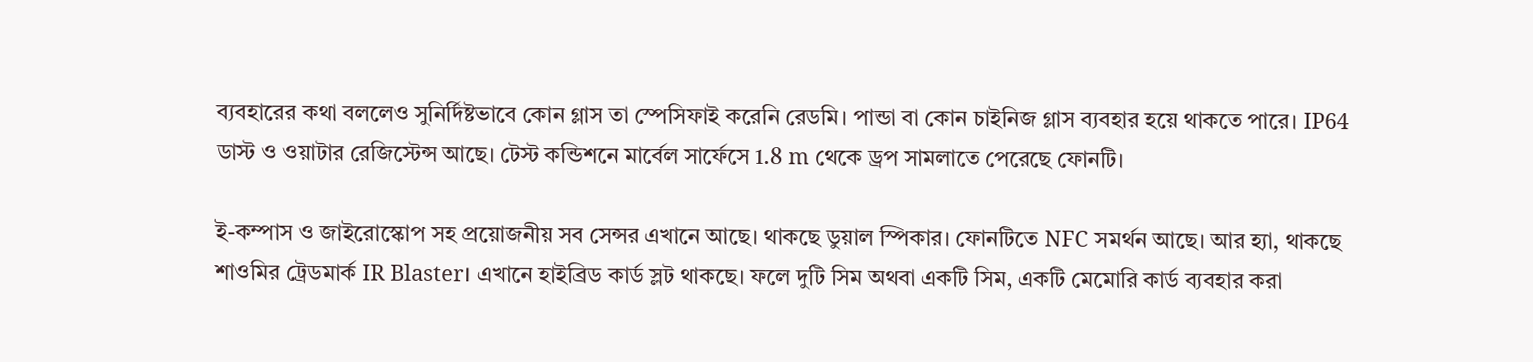ব্যবহারের কথা বললেও সুনির্দিষ্টভাবে কোন গ্লাস তা স্পেসিফাই করেনি রেডমি। পান্ডা বা কোন চাইনিজ গ্লাস ব্যবহার হয়ে থাকতে পারে। IP64 ডাস্ট ও ওয়াটার রেজিস্টেন্স আছে। টেস্ট কন্ডিশনে মার্বেল সার্ফেসে 1.8 m থেকে ড্রপ সামলাতে পেরেছে ফোনটি।

ই-কম্পাস ও জাইরোস্কোপ সহ প্রয়োজনীয় সব সেন্সর এখানে আছে। থাকছে ডুয়াল স্পিকার। ফোনটিতে NFC সমর্থন আছে। আর হ্যা, থাকছে শাওমির ট্রেডমার্ক IR Blaster। এখানে হাইব্রিড কার্ড স্লট থাকছে। ফলে দুটি সিম অথবা একটি সিম, একটি মেমোরি কার্ড ব্যবহার করা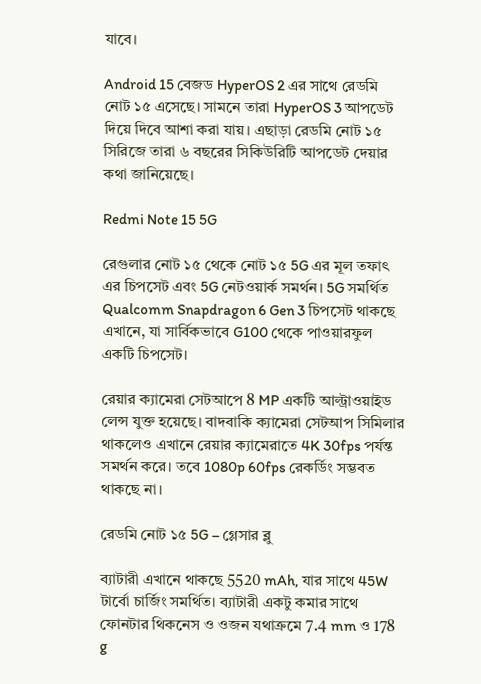যাবে।

Android 15 বেজড HyperOS 2 এর সাথে রেডমি নোট ১৫ এসেছে। সামনে তারা HyperOS 3 আপডেট দিয়ে দিবে আশা করা যায়। এছাড়া রেডমি নোট ১৫ সিরিজে তারা ৬ বছরের সিকিউরিটি আপডেট দেয়ার কথা জানিয়েছে।

Redmi Note 15 5G

রেগুলার নোট ১৫ থেকে নোট ১৫ 5G এর মূল তফাৎ এর চিপসেট এবং 5G নেটওয়ার্ক সমর্থন। 5G সমর্থিত Qualcomm Snapdragon 6 Gen 3 চিপসেট থাকছে এখানে, যা সার্বিকভাবে G100 থেকে পাওয়ারফুল একটি চিপসেট।

রেয়ার ক্যামেরা সেটআপে 8 MP একটি আল্ট্রাওয়াইড লেন্স যুক্ত হয়েছে। বাদবাকি ক্যামেরা সেটআপ সিমিলার থাকলেও এখানে রেয়ার ক্যামেরাতে 4K 30fps পর্যন্ত সমর্থন করে। তবে 1080p 60fps রেকর্ডিং সম্ভবত থাকছে না।

রেডমি নোট ১৫ 5G – গ্লেসার ব্লু

ব্যাটারী এখানে থাকছে 5520 mAh, যার সাথে 45W টার্বো চার্জিং সমর্থিত। ব্যাটারী একটু কমার সাথে ফোনটার থিকনেস ও ওজন যথাক্রমে 7.4 mm ও 178 g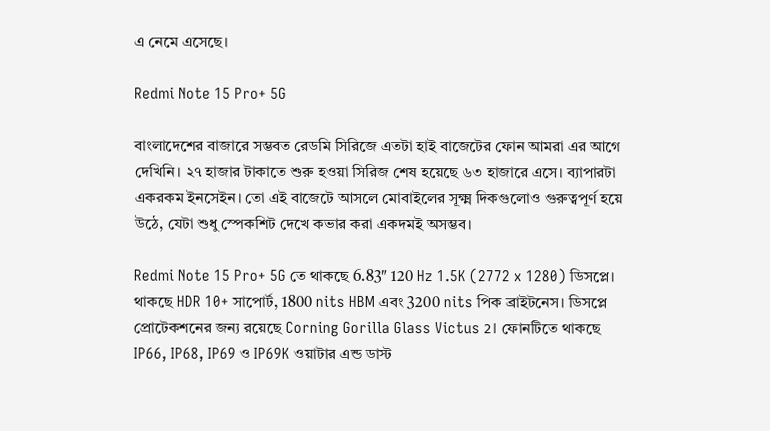এ নেমে এসেছে।

Redmi Note 15 Pro+ 5G

বাংলাদেশের বাজারে সম্ভবত রেডমি সিরিজে এতটা হাই বাজেটের ফোন আমরা এর আগে দেখিনি। ২৭ হাজার টাকাতে শুরু হওয়া সিরিজ শেষ হয়েছে ৬৩ হাজারে এসে। ব্যাপারটা একরকম ইনসেইন। তো এই বাজেটে আসলে মোবাইলের সূক্ষ্ম দিকগুলোও গুরুত্বপূর্ণ হয়ে উঠে, যেটা শুধু স্পেকশিট দেখে কভার করা একদমই অসম্ভব।

Redmi Note 15 Pro+ 5G তে থাকছে 6.83″ 120 Hz 1.5K (2772 x 1280) ডিসপ্লে। থাকছে HDR 10+ সাপোর্ট, 1800 nits HBM এবং 3200 nits পিক ব্রাইটনেস। ডিসপ্লে প্রোটেকশনের জন্য রয়েছে Corning Gorilla Glass Victus 2। ফোনটিতে থাকছে IP66, IP68, IP69 ও IP69K ওয়াটার এন্ড ডাস্ট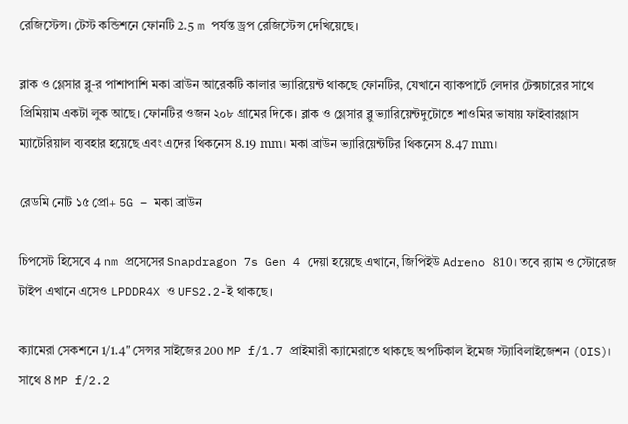রেজিস্টেন্স। টেস্ট কন্ডিশনে ফোনটি 2.5 m পর্যন্ত ড্রপ রেজিস্টেন্স দেখিয়েছে।

ব্লাক ও গ্লেসার ব্লু-র পাশাপাশি মকা ব্রাউন আরেকটি কালার ভ্যারিয়েন্ট থাকছে ফোনটির, যেখানে ব্যাকপার্টে লেদার টেক্সচারের সাথে প্রিমিয়াম একটা লুক আছে। ফোনটির ওজন ২০৮ গ্রামের দিকে। ব্লাক ও গ্লেসার ব্লু ভ্যারিয়েন্টদুটোতে শাওমির ভাষায় ফাইবারগ্লাস ম্যাটেরিয়াল ব্যবহার হয়েছে এবং এদের থিকনেস 8.19 mm। মকা ব্রাউন ভ্যারিয়েন্টটির থিকনেস 8.47 mm।

রেডমি নোট ১৫ প্রো+ 5G – মকা ব্রাউন

চিপসেট হিসেবে 4 nm প্রসেসের Snapdragon 7s Gen 4 দেয়া হয়েছে এখানে, জিপিইউ Adreno 810। তবে র‌্যাম ও স্টোরেজ টাইপ এখানে এসেও LPDDR4X ও UFS2.2-ই থাকছে।

ক্যামেরা সেকশনে 1/1.4″ সেন্সর সাইজের 200 MP f/1.7 প্রাইমারী ক্যামেরাতে থাকছে অপটিকাল ইমেজ স্ট্যাবিলাইজেশন (OIS)। সাথে 8 MP f/2.2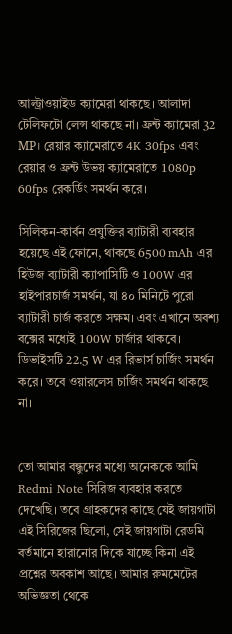আল্ট্রাওয়াইড ক্যামেরা থাকছে। আলাদা টেলিফটো লেন্স থাকছে না। ফ্রন্ট ক্যামেরা 32 MP। রেয়ার ক্যামেরাতে 4K 30fps এবং রেয়ার ও ফ্রন্ট উভয় ক্যামেরাতে 1080p 60fps রেকর্ডিং সমর্থন করে।

সিলিকন-কার্বন প্রযুক্তির ব্যাটারী ব্যবহার হয়েছে এই ফোনে, থাকছে 6500 mAh এর হিউজ ব্যাটারী ক্যাপাসিটি ও 100W এর হাইপারচার্জ সমর্থন, যা ৪০ মিনিটে পুরো ব্যাটারী চার্জ করতে সক্ষম। এবং এখানে অবশ্য বক্সের মধ্যেই 100W চার্জার থাকবে। ডিভাইসটি 22.5 W এর রিভার্স চার্জিং সমর্থন করে। তবে ওয়ারলেস চার্জিং সমর্থন থাকছে না।


তো আমার বন্ধুদের মধ্যে অনেককে আমি Redmi Note সিরিজ ব্যবহার করতে দেখেছি। তবে গ্রাহকদের কাছে যেই জায়গাটা এই সিরিজের ছিলো, সেই জায়গাটা রেডমি বর্তমানে হারানোর দিকে যাচ্ছে কিনা এই প্রশ্নের অবকাশ আছে। আমার রুমমেটের অভিজ্ঞতা থেকে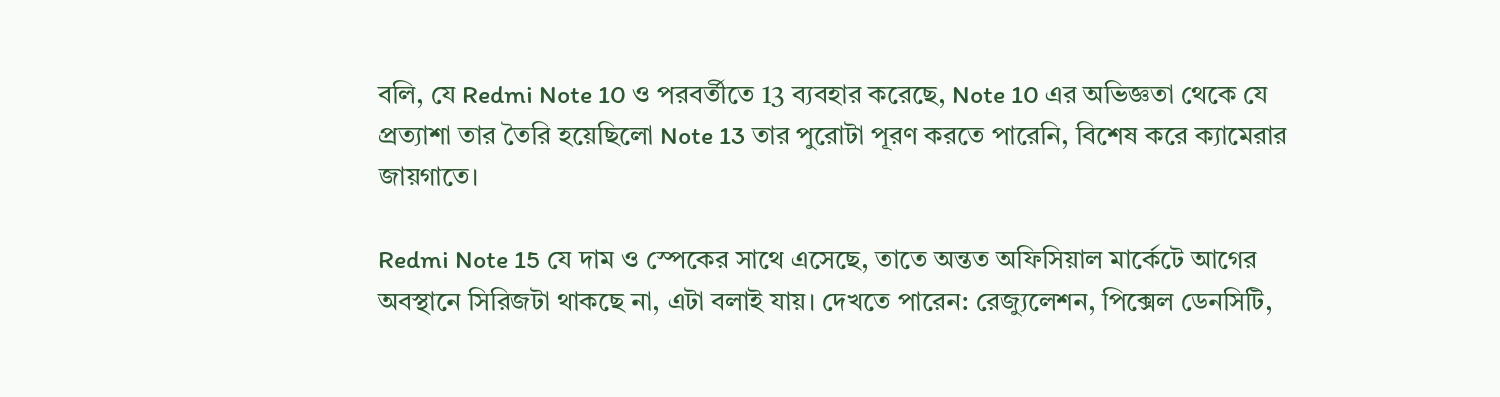বলি, যে Redmi Note 10 ও পরবর্তীতে 13 ব্যবহার করেছে, Note 10 এর অভিজ্ঞতা থেকে যে প্রত্যাশা তার তৈরি হয়েছিলো Note 13 তার পুরোটা পূরণ করতে পারেনি, বিশেষ করে ক্যামেরার জায়গাতে।

Redmi Note 15 যে দাম ও স্পেকের সাথে এসেছে, তাতে অন্তত অফিসিয়াল মার্কেটে আগের অবস্থানে সিরিজটা থাকছে না, এটা বলাই যায়। দেখতে পারেন: রেজ্যুলেশন, পিক্সেল ডেনসিটি,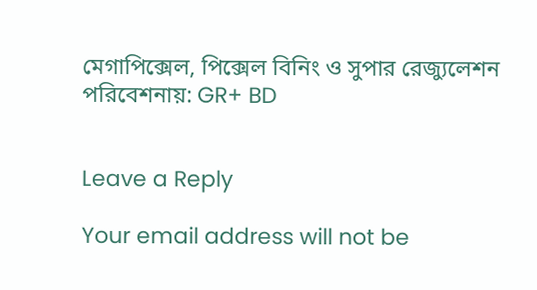মেগাপিক্সেল, পিক্সেল বিনিং ও সুপার রেজ্যুলেশন পরিবেশনায়: GR+ BD


Leave a Reply

Your email address will not be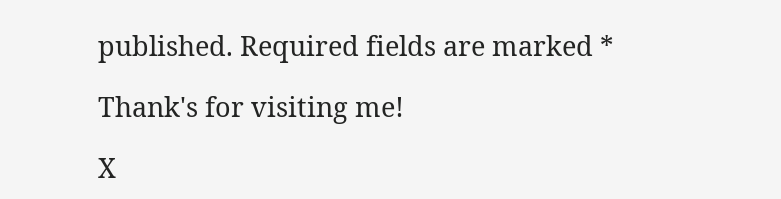published. Required fields are marked *

Thank's for visiting me!

X